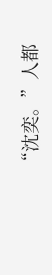“沈奕。”人都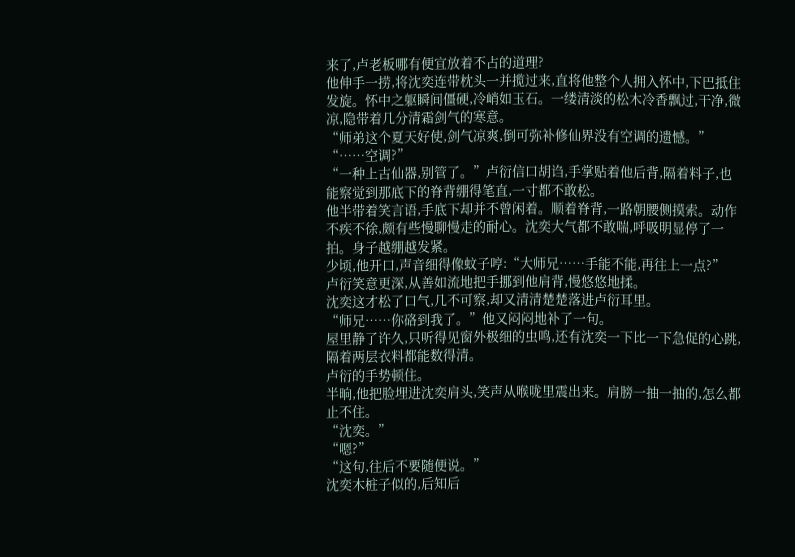来了,卢老板哪有便宜放着不占的道理?
他伸手一捞,将沈奕连带枕头一并揽过来,直将他整个人拥入怀中,下巴抵住发旋。怀中之躯瞬间僵硬,冷峭如玉石。一缕清淡的松木冷香飘过,干净,微凉,隐带着几分清霜剑气的寒意。
“师弟这个夏天好使,剑气凉爽,倒可弥补修仙界没有空调的遗憾。”
“……空调?”
“一种上古仙器,别管了。”卢衍信口胡诌,手掌贴着他后背,隔着料子,也能察觉到那底下的脊背绷得笔直,一寸都不敢松。
他半带着笑言语,手底下却并不曾闲着。顺着脊背,一路朝腰侧摸索。动作不疾不徐,颇有些慢聊慢走的耐心。沈奕大气都不敢喘,呼吸明显停了一拍。身子越绷越发紧。
少顷,他开口,声音细得像蚊子哼:“大师兄……手能不能,再往上一点?”
卢衍笑意更深,从善如流地把手挪到他肩背,慢悠悠地揉。
沈奕这才松了口气,几不可察,却又清清楚楚落进卢衍耳里。
“师兄……你硌到我了。”他又闷闷地补了一句。
屋里静了许久,只听得见窗外极细的虫鸣,还有沈奕一下比一下急促的心跳,隔着两层衣料都能数得清。
卢衍的手势顿住。
半晌,他把脸埋进沈奕肩头,笑声从喉咙里震出来。肩膀一抽一抽的,怎么都止不住。
“沈奕。”
“嗯?”
“这句,往后不要随便说。”
沈奕木桩子似的,后知后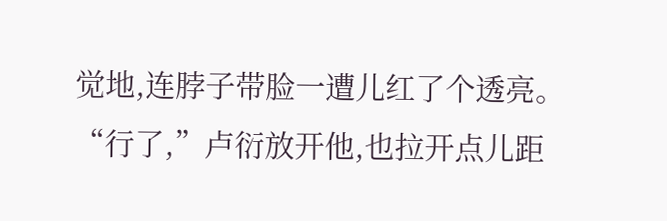觉地,连脖子带脸一遭儿红了个透亮。
“行了,”卢衍放开他,也拉开点儿距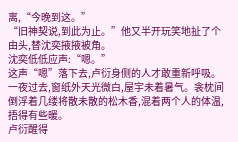离,“今晚到这。”
“旧神契说,到此为止。”他又半开玩笑地扯了个由头,替沈奕掖掖被角。
沈奕低低应声:“嗯。”
这声“嗯”落下去,卢衍身侧的人才敢重新呼吸。
一夜过去,窗纸外天光微白,屋宇未着暑气。衾枕间倒浮着几缕将散未散的松木香,混着两个人的体温,捂得有些暖。
卢衍醒得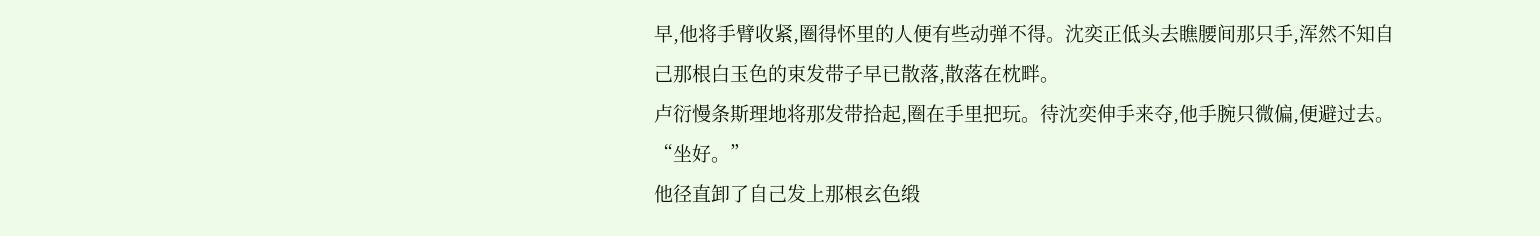早,他将手臂收紧,圈得怀里的人便有些动弹不得。沈奕正低头去瞧腰间那只手,浑然不知自己那根白玉色的束发带子早已散落,散落在枕畔。
卢衍慢条斯理地将那发带拾起,圈在手里把玩。待沈奕伸手来夺,他手腕只微偏,便避过去。
“坐好。”
他径直卸了自己发上那根玄色缎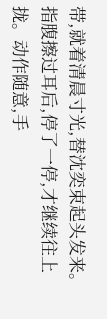带,就着清晨寸光,替沈奕束起头发来。
指腹擦过耳后,停了一停,才继续往上拢。动作随意,手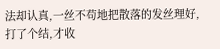法却认真,一丝不苟地把散落的发丝理好,打了个结,才收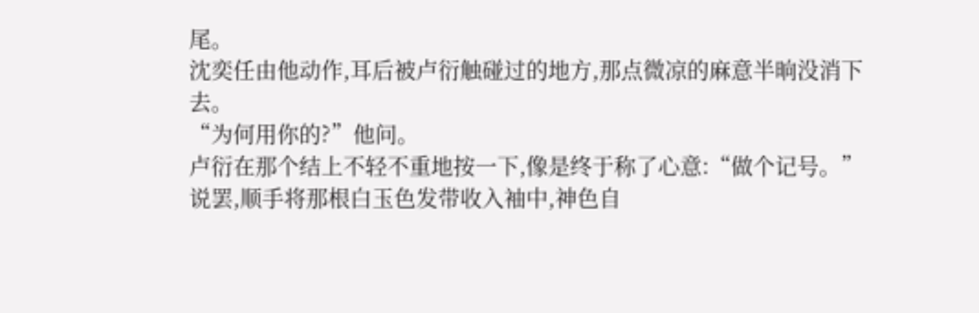尾。
沈奕任由他动作,耳后被卢衍触碰过的地方,那点微凉的麻意半晌没消下去。
“为何用你的?”他问。
卢衍在那个结上不轻不重地按一下,像是终于称了心意:“做个记号。”
说罢,顺手将那根白玉色发带收入袖中,神色自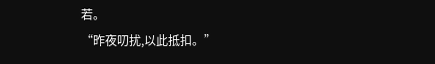若。
“昨夜叨扰,以此抵扣。”